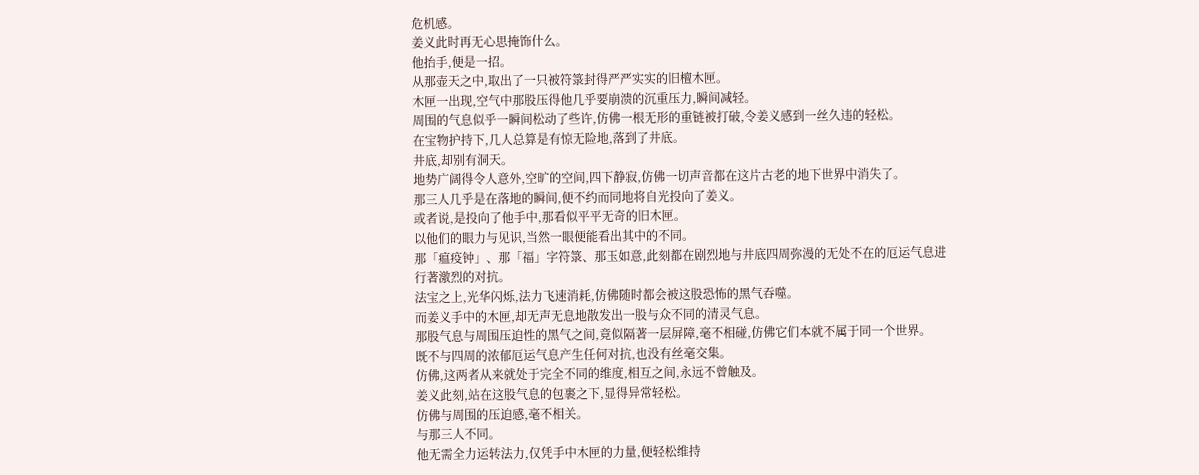危机感。
姜义此时再无心思掩饰什么。
他抬手,便是一招。
从那壶天之中,取出了一只被符箓封得严严实实的旧檀木匣。
木匣一出现,空气中那股压得他几乎要崩溃的沉重压力,瞬间减轻。
周围的气息似乎一瞬间松动了些许,仿佛一根无形的重链被打破,令姜义感到一丝久违的轻松。
在宝物护持下,几人总算是有惊无险地,落到了井底。
井底,却别有洞天。
地势广阔得令人意外,空旷的空间,四下静寂,仿佛一切声音都在这片古老的地下世界中消失了。
那三人几乎是在落地的瞬间,便不约而同地将自光投向了姜义。
或者说,是投向了他手中,那看似平平无奇的旧木匣。
以他们的眼力与见识,当然一眼便能看出其中的不同。
那「瘟疫钟」、那「福」字符箓、那玉如意,此刻都在剧烈地与井底四周弥漫的无处不在的厄运气息进行著激烈的对抗。
法宝之上,光华闪烁,法力飞速消耗,仿佛随时都会被这股恐怖的黑气吞噬。
而姜义手中的木匣,却无声无息地散发出一股与众不同的清灵气息。
那股气息与周围压迫性的黑气之间,竟似隔著一层屏障,毫不相碰,仿佛它们本就不属于同一个世界。
既不与四周的浓郁厄运气息产生任何对抗,也没有丝毫交集。
仿佛,这两者从来就处于完全不同的维度,相互之间,永远不曾触及。
姜义此刻,站在这股气息的包裹之下,显得异常轻松。
仿佛与周围的压迫感,毫不相关。
与那三人不同。
他无需全力运转法力,仅凭手中木匣的力量,便轻松维持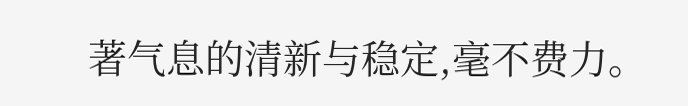著气息的清新与稳定,毫不费力。